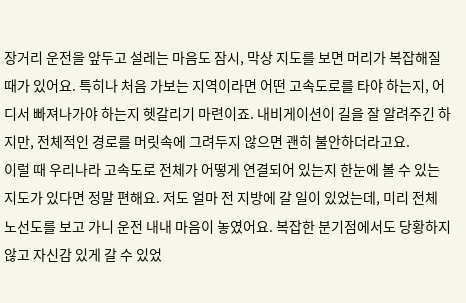장거리 운전을 앞두고 설레는 마음도 잠시, 막상 지도를 보면 머리가 복잡해질 때가 있어요. 특히나 처음 가보는 지역이라면 어떤 고속도로를 타야 하는지, 어디서 빠져나가야 하는지 헷갈리기 마련이죠. 내비게이션이 길을 잘 알려주긴 하지만, 전체적인 경로를 머릿속에 그려두지 않으면 괜히 불안하더라고요.
이럴 때 우리나라 고속도로 전체가 어떻게 연결되어 있는지 한눈에 볼 수 있는 지도가 있다면 정말 편해요. 저도 얼마 전 지방에 갈 일이 있었는데, 미리 전체 노선도를 보고 가니 운전 내내 마음이 놓였어요. 복잡한 분기점에서도 당황하지 않고 자신감 있게 갈 수 있었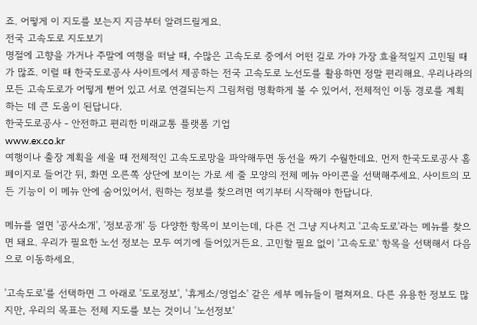죠. 어떻게 이 지도를 보는지 지금부터 알려드릴게요.
전국 고속도로 지도보기
명절에 고향을 가거나 주말에 여행을 떠날 때, 수많은 고속도로 중에서 어떤 길로 가야 가장 효율적일지 고민될 때가 많죠. 이럴 때 한국도로공사 사이트에서 제공하는 전국 고속도로 노선도를 활용하면 정말 편리해요. 우리나라의 모든 고속도로가 어떻게 뻗어 있고 서로 연결되는지 그림처럼 명확하게 볼 수 있어서, 전체적인 이동 경로를 계획하는 데 큰 도움이 된답니다.
한국도로공사 - 안전하고 편리한 미래교통 플랫폼 기업
www.ex.co.kr
여행이나 출장 계획을 세울 때 전체적인 고속도로망을 파악해두면 동선을 짜기 수월한데요. 먼저 한국도로공사 홈페이지로 들어간 뒤, 화면 오른쪽 상단에 보이는 가로 세 줄 모양의 전체 메뉴 아이콘을 선택해주세요. 사이트의 모든 기능이 이 메뉴 안에 숨어있어서, 원하는 정보를 찾으려면 여기부터 시작해야 한답니다.

메뉴를 열면 '공사소개', '정보공개' 등 다양한 항목이 보이는데, 다른 건 그냥 지나치고 '고속도로'라는 메뉴를 찾으면 돼요. 우리가 필요한 노선 정보는 모두 여기에 들어있거든요. 고민할 필요 없이 '고속도로' 항목을 선택해서 다음으로 이동하세요.

'고속도로'를 선택하면 그 아래로 '도로정보', '휴게소/영업소' 같은 세부 메뉴들이 펼쳐져요. 다른 유용한 정보도 많지만, 우리의 목표는 전체 지도를 보는 것이니 '노선정보'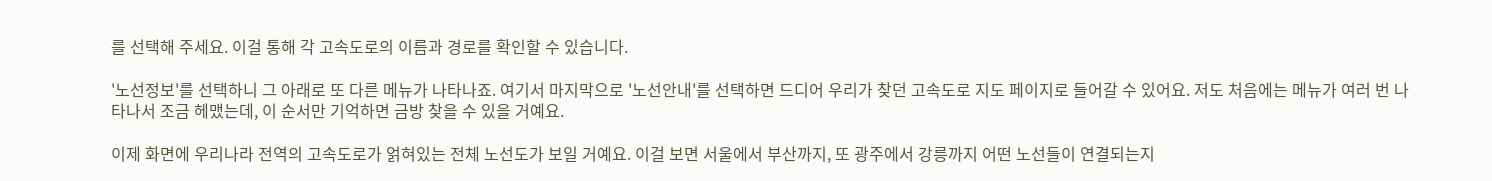를 선택해 주세요. 이걸 통해 각 고속도로의 이름과 경로를 확인할 수 있습니다.

'노선정보'를 선택하니 그 아래로 또 다른 메뉴가 나타나죠. 여기서 마지막으로 '노선안내'를 선택하면 드디어 우리가 찾던 고속도로 지도 페이지로 들어갈 수 있어요. 저도 처음에는 메뉴가 여러 번 나타나서 조금 헤맸는데, 이 순서만 기억하면 금방 찾을 수 있을 거예요.

이제 화면에 우리나라 전역의 고속도로가 얽혀있는 전체 노선도가 보일 거예요. 이걸 보면 서울에서 부산까지, 또 광주에서 강릉까지 어떤 노선들이 연결되는지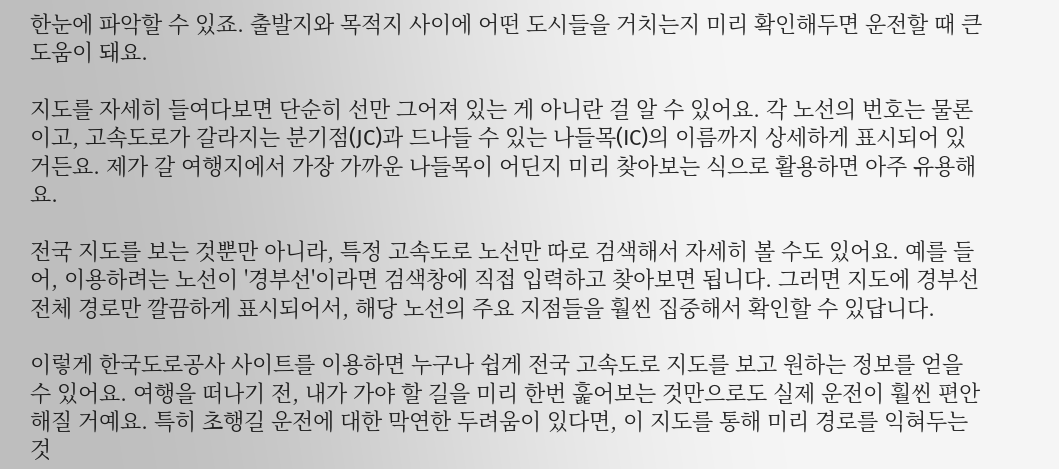한눈에 파악할 수 있죠. 출발지와 목적지 사이에 어떤 도시들을 거치는지 미리 확인해두면 운전할 때 큰 도움이 돼요.

지도를 자세히 들여다보면 단순히 선만 그어져 있는 게 아니란 걸 알 수 있어요. 각 노선의 번호는 물론이고, 고속도로가 갈라지는 분기점(JC)과 드나들 수 있는 나들목(IC)의 이름까지 상세하게 표시되어 있거든요. 제가 갈 여행지에서 가장 가까운 나들목이 어딘지 미리 찾아보는 식으로 활용하면 아주 유용해요.

전국 지도를 보는 것뿐만 아니라, 특정 고속도로 노선만 따로 검색해서 자세히 볼 수도 있어요. 예를 들어, 이용하려는 노선이 '경부선'이라면 검색창에 직접 입력하고 찾아보면 됩니다. 그러면 지도에 경부선 전체 경로만 깔끔하게 표시되어서, 해당 노선의 주요 지점들을 훨씬 집중해서 확인할 수 있답니다.

이렇게 한국도로공사 사이트를 이용하면 누구나 쉽게 전국 고속도로 지도를 보고 원하는 정보를 얻을 수 있어요. 여행을 떠나기 전, 내가 가야 할 길을 미리 한번 훑어보는 것만으로도 실제 운전이 훨씬 편안해질 거예요. 특히 초행길 운전에 대한 막연한 두려움이 있다면, 이 지도를 통해 미리 경로를 익혀두는 것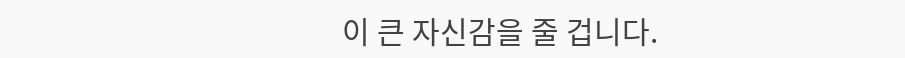이 큰 자신감을 줄 겁니다.